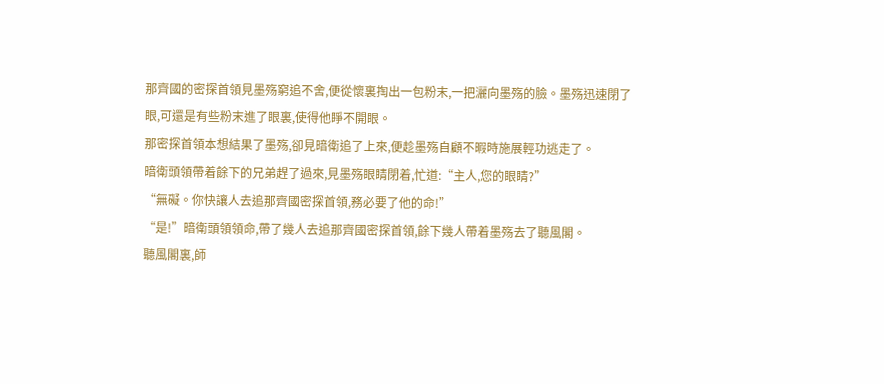那齊國的密探首領見墨殇窮追不舍,便從懷裏掏出一包粉末,一把灑向墨殇的臉。墨殇迅速閉了眼,可還是有些粉末進了眼裏,使得他睜不開眼。
那密探首領本想結果了墨殇,卻見暗衛追了上來,便趁墨殇自顧不暇時施展輕功逃走了。
暗衛頭領帶着餘下的兄弟趕了過來,見墨殇眼睛閉着,忙道:“主人,您的眼睛?”
“無礙。你快讓人去追那齊國密探首領,務必要了他的命!”
“是!”暗衛頭領領命,帶了幾人去追那齊國密探首領,餘下幾人帶着墨殇去了聽風閣。
聽風閣裏,師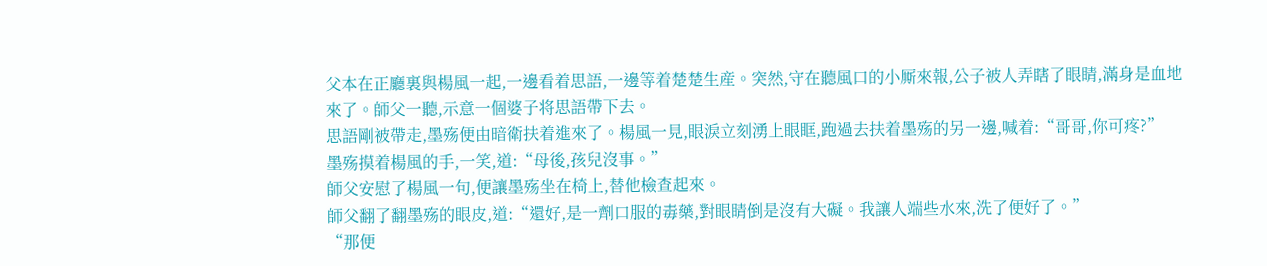父本在正廳裏與楊風一起,一邊看着思語,一邊等着楚楚生産。突然,守在聽風口的小厮來報,公子被人弄瞎了眼睛,滿身是血地來了。師父一聽,示意一個婆子将思語帶下去。
思語剛被帶走,墨殇便由暗衛扶着進來了。楊風一見,眼淚立刻湧上眼眶,跑過去扶着墨殇的另一邊,喊着:“哥哥,你可疼?”
墨殇摸着楊風的手,一笑,道:“母後,孩兒沒事。”
師父安慰了楊風一句,便讓墨殇坐在椅上,替他檢查起來。
師父翻了翻墨殇的眼皮,道:“還好,是一劑口服的毒藥,對眼睛倒是沒有大礙。我讓人端些水來,洗了便好了。”
“那便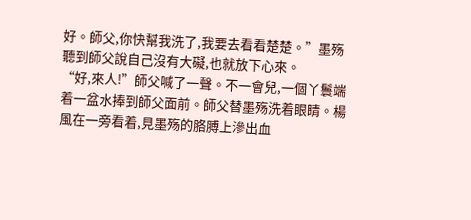好。師父,你快幫我洗了,我要去看看楚楚。”墨殇聽到師父說自己沒有大礙,也就放下心來。
“好,來人!”師父喊了一聲。不一會兒,一個丫鬟端着一盆水捧到師父面前。師父替墨殇洗着眼睛。楊風在一旁看着,見墨殇的胳膊上滲出血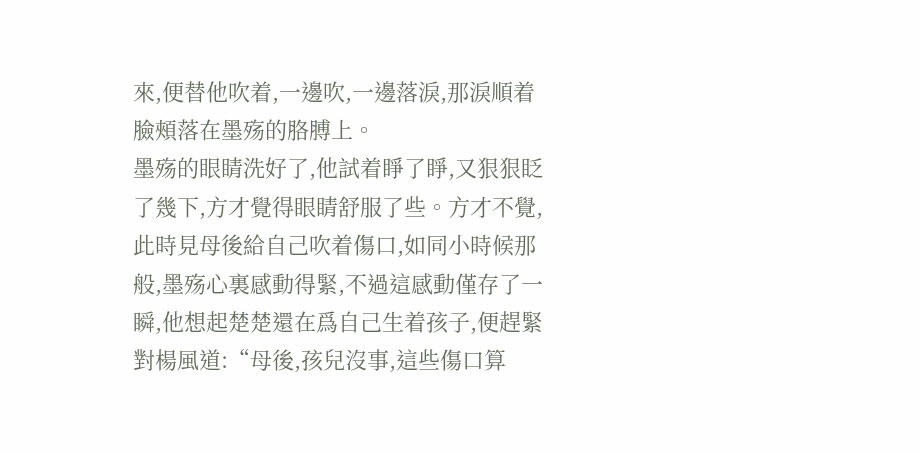來,便替他吹着,一邊吹,一邊落淚,那淚順着臉頰落在墨殇的胳膊上。
墨殇的眼睛洗好了,他試着睜了睜,又狠狠眨了幾下,方才覺得眼睛舒服了些。方才不覺,此時見母後給自己吹着傷口,如同小時候那般,墨殇心裏感動得緊,不過這感動僅存了一瞬,他想起楚楚還在爲自己生着孩子,便趕緊對楊風道:“母後,孩兒沒事,這些傷口算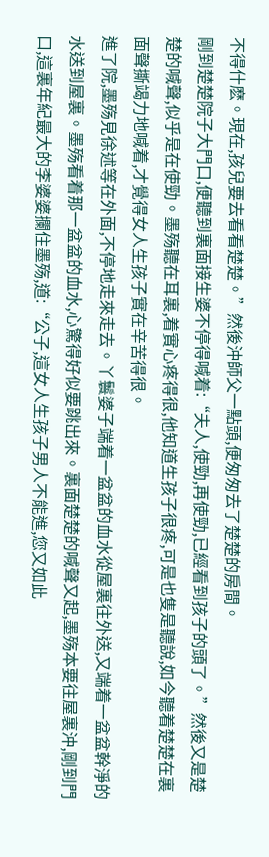不得什麽。現在,孩兒要去看看楚楚。”然後沖師父一點頭,便匆匆去了楚楚的房間。
剛到楚楚院子大門口,便聽到裏面接生婆不停得喊着:“夫人,使勁,再使勁,已經看到孩子的頭了。”然後又是楚楚的喊聲,似乎是在使勁。墨殇聽在耳裏,着實心疼得很,他知道生孩子很疼,可是也隻是聽說,如今聽着楚楚在裏面聲撕竭力地喊着,才覺得女人生孩子實在辛苦得很。
進了院,墨殇見徐述等在外面,不停地走來走去。丫鬟婆子端着一盆盆的血水從屋裏往外送,又端着一盆盆幹淨的水送到屋裏。墨殇看着那一盆盆的血水,心驚得好似要跳出來。裏面楚楚的喊聲又起,墨殇本要往屋裏沖,剛到門口,這裏年紀最大的李婆婆攔住墨殇,道:“公子,這女人生孩子男人不能進,您又如此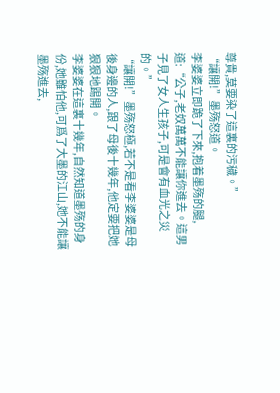尊貴,莫要染了這裏的污穢。”
“讓開!”墨殇怒道。
李婆婆立即跪了下來,抱着墨殇的腿,道:“公子,老奴萬萬不能讓你進去。這男子見了女人生孩子,可是會有血光之災的。”
“讓開!”墨殇怒極,若不是看李婆婆是母後身邊的人,跟了母後十幾年,他定要把她狠狠地踢開。
李婆婆在這裏十幾年,自然知道墨殇的身份,她雖怕他,可爲了大墨的江山,她不能讓墨殇進去,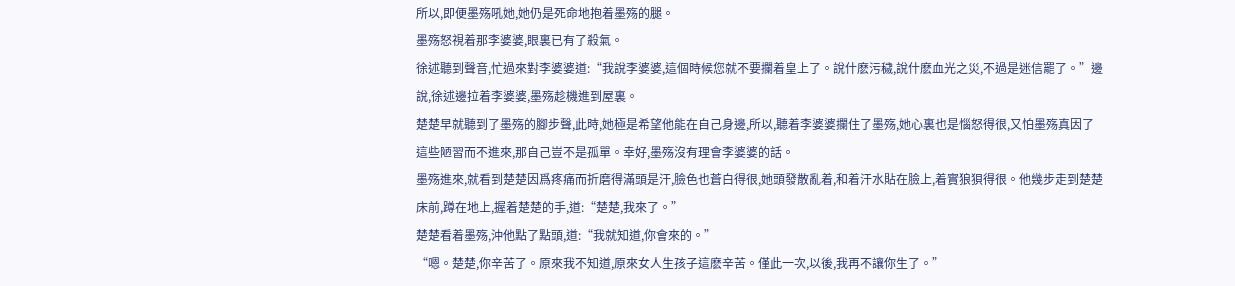所以,即便墨殇吼她,她仍是死命地抱着墨殇的腿。
墨殇怒視着那李婆婆,眼裏已有了殺氣。
徐述聽到聲音,忙過來對李婆婆道:“我說李婆婆,這個時候您就不要攔着皇上了。說什麽污穢,說什麽血光之災,不過是迷信罷了。”邊說,徐述邊拉着李婆婆,墨殇趁機進到屋裏。
楚楚早就聽到了墨殇的腳步聲,此時,她極是希望他能在自己身邊,所以,聽着李婆婆攔住了墨殇,她心裏也是惱怒得很,又怕墨殇真因了這些陋習而不進來,那自己豈不是孤單。幸好,墨殇沒有理會李婆婆的話。
墨殇進來,就看到楚楚因爲疼痛而折磨得滿頭是汗,臉色也蒼白得很,她頭發散亂着,和着汗水貼在臉上,着實狼狽得很。他幾步走到楚楚床前,蹲在地上,握着楚楚的手,道:“楚楚,我來了。”
楚楚看着墨殇,沖他點了點頭,道:“我就知道,你會來的。”
“嗯。楚楚,你辛苦了。原來我不知道,原來女人生孩子這麽辛苦。僅此一次,以後,我再不讓你生了。”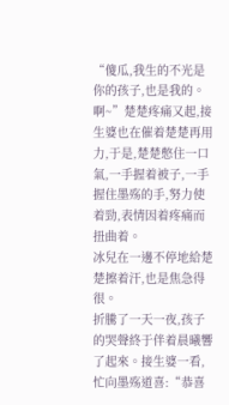“傻瓜,我生的不光是你的孩子,也是我的。啊~”楚楚疼痛又起,接生婆也在催着楚楚再用力,于是,楚楚憋住一口氣,一手握着被子,一手握住墨殇的手,努力使着勁,表情因着疼痛而扭曲着。
冰兒在一邊不停地給楚楚擦着汗,也是焦急得很。
折騰了一天一夜,孩子的哭聲終于伴着晨曦響了起來。接生婆一看,忙向墨殇道喜:“恭喜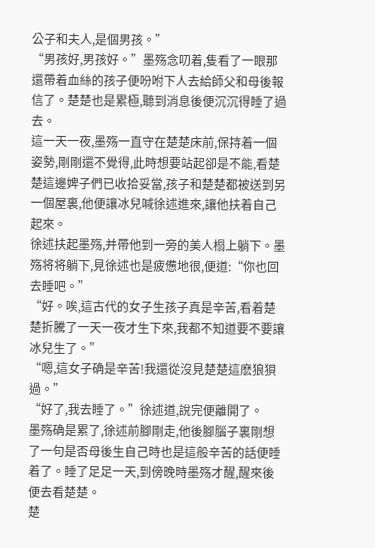公子和夫人,是個男孩。”
“男孩好,男孩好。”墨殇念叨着,隻看了一眼那還帶着血絲的孩子便吩咐下人去給師父和母後報信了。楚楚也是累極,聽到消息後便沉沉得睡了過去。
這一天一夜,墨殇一直守在楚楚床前,保持着一個姿勢,剛剛還不覺得,此時想要站起卻是不能,看楚楚這邊婢子們已收拾妥當,孩子和楚楚都被送到另一個屋裏,他便讓冰兒喊徐述進來,讓他扶着自己起來。
徐述扶起墨殇,并帶他到一旁的美人榻上躺下。墨殇将将躺下,見徐述也是疲憊地很,便道:“你也回去睡吧。”
“好。唉,這古代的女子生孩子真是辛苦,看着楚楚折騰了一天一夜才生下來,我都不知道要不要讓冰兒生了。”
“嗯,這女子确是辛苦!我還從沒見楚楚這麽狼狽過。”
“好了,我去睡了。”徐述道,說完便離開了。
墨殇确是累了,徐述前腳剛走,他後腳腦子裏剛想了一句是否母後生自己時也是這般辛苦的話便睡着了。睡了足足一天,到傍晚時墨殇才醒,醒來後便去看楚楚。
楚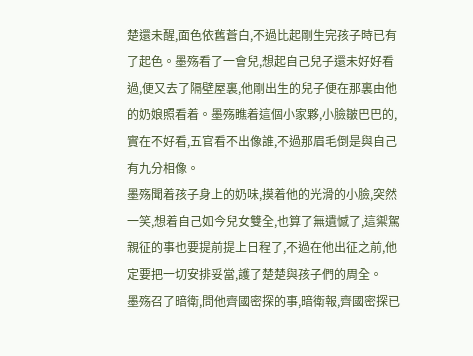楚還未醒,面色依舊蒼白,不過比起剛生完孩子時已有了起色。墨殇看了一會兒,想起自己兒子還未好好看過,便又去了隔壁屋裏,他剛出生的兒子便在那裏由他的奶娘照看着。墨殇瞧着這個小家夥,小臉皺巴巴的,實在不好看,五官看不出像誰,不過那眉毛倒是與自己有九分相像。
墨殇聞着孩子身上的奶味,摸着他的光滑的小臉,突然一笑,想着自己如今兒女雙全,也算了無遺憾了,這禦駕親征的事也要提前提上日程了,不過在他出征之前,他定要把一切安排妥當,護了楚楚與孩子們的周全。
墨殇召了暗衛,問他齊國密探的事,暗衛報,齊國密探已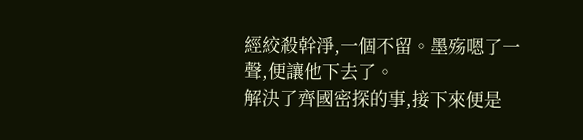經絞殺幹淨,一個不留。墨殇嗯了一聲,便讓他下去了。
解決了齊國密探的事,接下來便是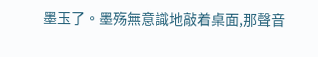墨玉了。墨殇無意識地敲着桌面,那聲音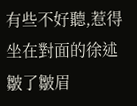有些不好聽,惹得坐在對面的徐述皺了皺眉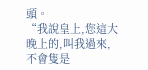頭。
“我說皇上,您這大晚上的,叫我過來,不會隻是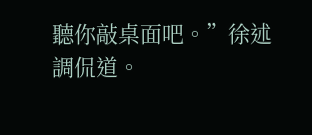聽你敲桌面吧。”徐述調侃道。